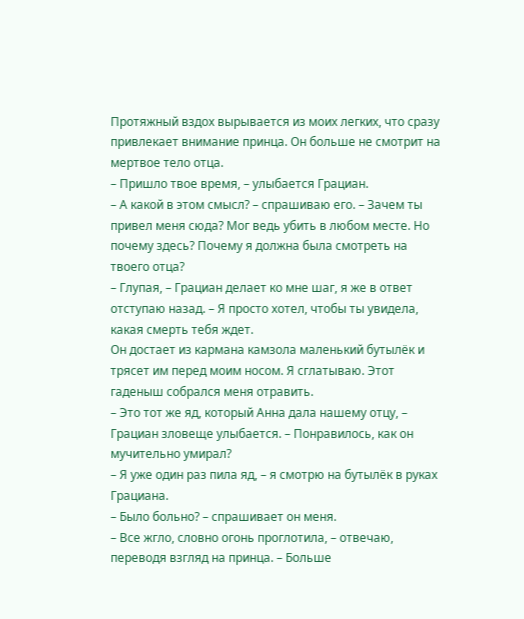Протяжный вздох вырывается из моих легких, что сразу привлекает внимание принца. Он больше не смотрит на мертвое тело отца.
– Пришло твое время, – улыбается Грациан.
– А какой в этом смысл? – спрашиваю его. – Зачем ты привел меня сюда? Мог ведь убить в любом месте. Но почему здесь? Почему я должна была смотреть на твоего отца?
– Глупая, – Грациан делает ко мне шаг, я же в ответ отступаю назад. – Я просто хотел, чтобы ты увидела, какая смерть тебя ждет.
Он достает из кармана камзола маленький бутылёк и трясет им перед моим носом. Я сглатываю. Этот гаденыш собрался меня отравить.
– Это тот же яд, который Анна дала нашему отцу, – Грациан зловеще улыбается. – Понравилось, как он мучительно умирал?
– Я уже один раз пила яд, – я смотрю на бутылёк в руках Грациана.
– Было больно? – спрашивает он меня.
– Все жгло, словно огонь проглотила, – отвечаю, переводя взгляд на принца. – Больше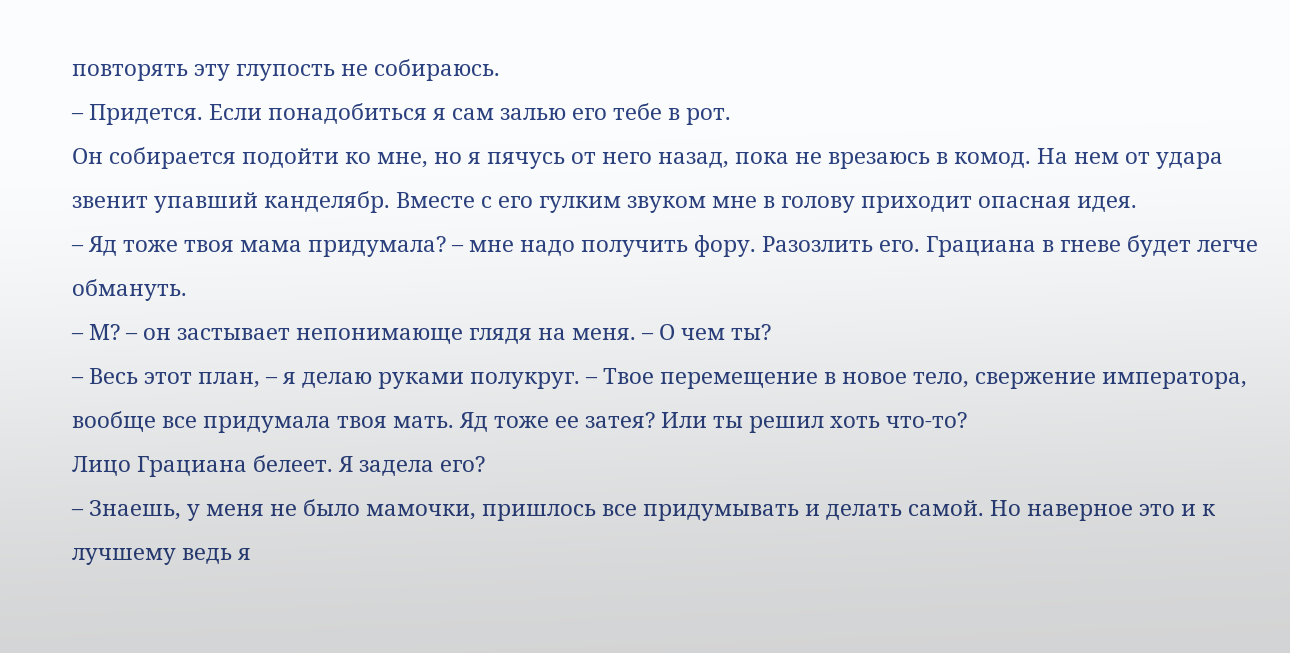повторять эту глупость не собираюсь.
– Придется. Если понадобиться я сам залью его тебе в рот.
Он собирается подойти ко мне, но я пячусь от него назад, пока не врезаюсь в комод. На нем от удара звенит упавший канделябр. Вместе с его гулким звуком мне в голову приходит опасная идея.
– Яд тоже твоя мама придумала? – мне надо получить фору. Разозлить его. Грациана в гневе будет легче обмануть.
– М? – он застывает непонимающе глядя на меня. – О чем ты?
– Весь этот план, – я делаю руками полукруг. – Твое перемещение в новое тело, свержение императора, вообще все придумала твоя мать. Яд тоже ее затея? Или ты решил хоть что-то?
Лицо Грациана белеет. Я задела его?
– Знаешь, у меня не было мамочки, пришлось все придумывать и делать самой. Но наверное это и к лучшему ведь я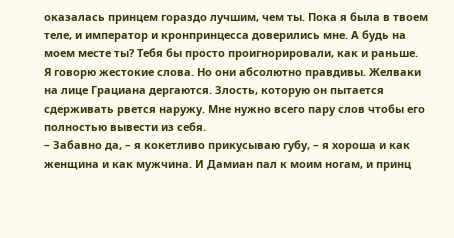оказалась принцем гораздо лучшим, чем ты. Пока я была в твоем теле, и император и кронпринцесса доверились мне. А будь на моем месте ты? Тебя бы просто проигнорировали, как и раньше.
Я говорю жестокие слова. Но они абсолютно правдивы. Желваки на лице Грациана дергаются. Злость, которую он пытается сдерживать рвется наружу. Мне нужно всего пару слов чтобы его полностью вывести из себя.
– Забавно да, – я кокетливо прикусываю губу, – я хороша и как женщина и как мужчина. И Дамиан пал к моим ногам, и принц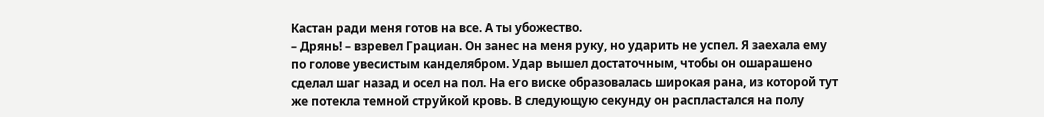Кастан ради меня готов на все. А ты убожество.
– Дрянь! – взревел Грациан. Он занес на меня руку, но ударить не успел. Я заехала ему по голове увесистым канделябром. Удар вышел достаточным, чтобы он ошарашено сделал шаг назад и осел на пол. На его виске образовалась широкая рана, из которой тут же потекла темной струйкой кровь. В следующую секунду он распластался на полу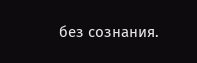без сознания.